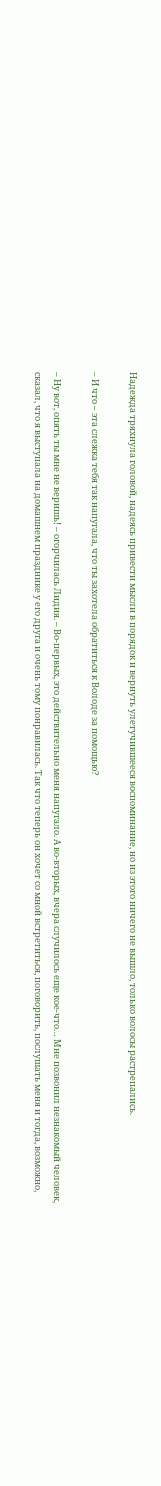Надежда тряхнула головой, надеясь привести мысли в порядок и вернуть улетучившееся воспоминание, но из этого ничего не вышло, только волосы растрепались.

– И что – эта слежка тебя так напугала, что ты захотела обратиться к Володе за помощью?

– Ну вот, опять ты мне не веришь! – огорчилась Лидия. – Во-первых, это действительно меня напугало. А во-вторых, вчера случилось еще кое-что… Мне позвонил незнакомый человек, сказал, что я выступала на домашнем празднике у его друга и очень тому понравилась. Так что теперь он хочет со мной встретиться, поговорить, послушать меня и тогда, возможно,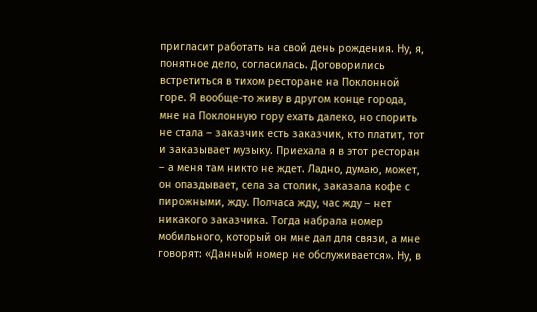пригласит работать на свой день рождения. Ну, я, понятное дело, согласилась. Договорились встретиться в тихом ресторане на Поклонной горе. Я вообще-то живу в другом конце города, мне на Поклонную гору ехать далеко, но спорить не стала – заказчик есть заказчик, кто платит, тот и заказывает музыку. Приехала я в этот ресторан – а меня там никто не ждет. Ладно, думаю, может, он опаздывает, села за столик, заказала кофе с пирожными, жду. Полчаса жду, час жду – нет никакого заказчика. Тогда набрала номер мобильного, который он мне дал для связи, а мне говорят: «Данный номер не обслуживается». Ну, в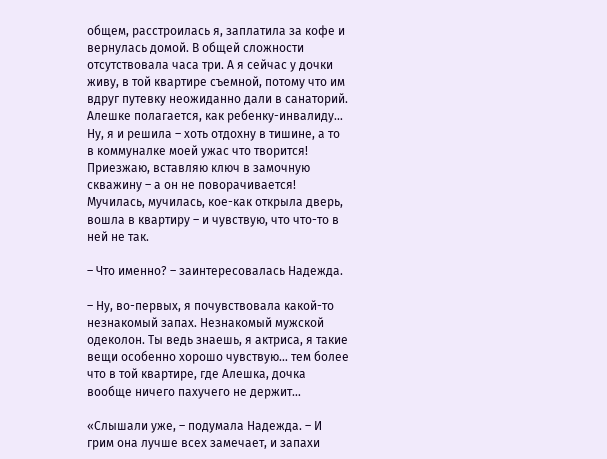общем, расстроилась я, заплатила за кофе и вернулась домой. В общей сложности отсутствовала часа три. А я сейчас у дочки живу, в той квартире съемной, потому что им вдруг путевку неожиданно дали в санаторий. Алешке полагается, как ребенку-инвалиду… Ну, я и решила – хоть отдохну в тишине, а то в коммуналке моей ужас что творится! Приезжаю, вставляю ключ в замочную скважину – а он не поворачивается! Мучилась, мучилась, кое-как открыла дверь, вошла в квартиру – и чувствую, что что-то в ней не так.

– Что именно? – заинтересовалась Надежда.

– Ну, во-первых, я почувствовала какой-то незнакомый запах. Незнакомый мужской одеколон. Ты ведь знаешь, я актриса, я такие вещи особенно хорошо чувствую… тем более что в той квартире, где Алешка, дочка вообще ничего пахучего не держит…

«Слышали уже, – подумала Надежда. – И грим она лучше всех замечает, и запахи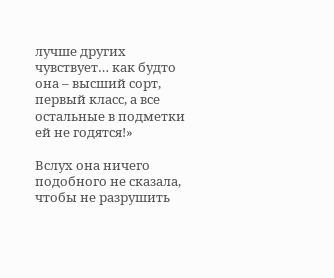лучше других чувствует… как будто она – высший сорт, первый класс, а все остальные в подметки ей не годятся!»

Вслух она ничего подобного не сказала, чтобы не разрушить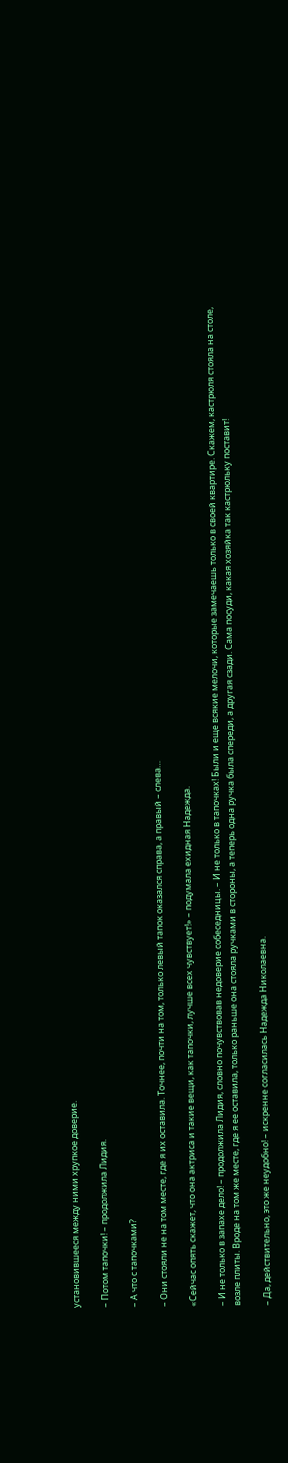установившееся между ними хрупкое доверие.

– Потом тапочки! – продолжила Лидия.

– А что с тапочками?

– Они стояли не на том месте, где я их оставила. Точнее, почти на том, только левый тапок оказался справа, а правый – слева…

«Сейчас опять скажет, что она актриса и такие вещи, как тапочки, лучше всех чувствует!» – подумала ехидная Надежда.

– И не только в запахе дело! – продолжила Лидия, словно почувствовав недоверие собеседницы. – И не только в тапочках! Были и еще всякие мелочи, которые замечаешь только в своей квартире. Скажем, кастрюля стояла на столе, возле плиты. Вроде на том же месте, где я ее оставила, только раньше она стояла ручками в стороны, а теперь одна ручка была спереди, а другая сзади. Сама посуди, какая хозяйка так кастрюльку поставит!

– Да, действительно, это же неудобно! – искренне согласилась Надежда Николаевна.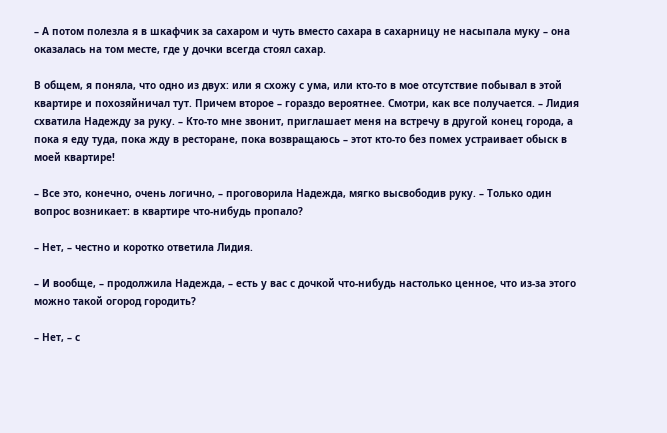– А потом полезла я в шкафчик за сахаром и чуть вместо сахара в сахарницу не насыпала муку – она оказалась на том месте, где у дочки всегда стоял сахар.

В общем, я поняла, что одно из двух: или я схожу с ума, или кто-то в мое отсутствие побывал в этой квартире и похозяйничал тут. Причем второе – гораздо вероятнее. Смотри, как все получается. – Лидия схватила Надежду за руку. – Кто-то мне звонит, приглашает меня на встречу в другой конец города, а пока я еду туда, пока жду в ресторане, пока возвращаюсь – этот кто-то без помех устраивает обыск в моей квартире!

– Все это, конечно, очень логично, – проговорила Надежда, мягко высвободив руку. – Только один вопрос возникает: в квартире что-нибудь пропало?

– Нет, – честно и коротко ответила Лидия.

– И вообще, – продолжила Надежда, – есть у вас с дочкой что-нибудь настолько ценное, что из-за этого можно такой огород городить?

– Нет, – с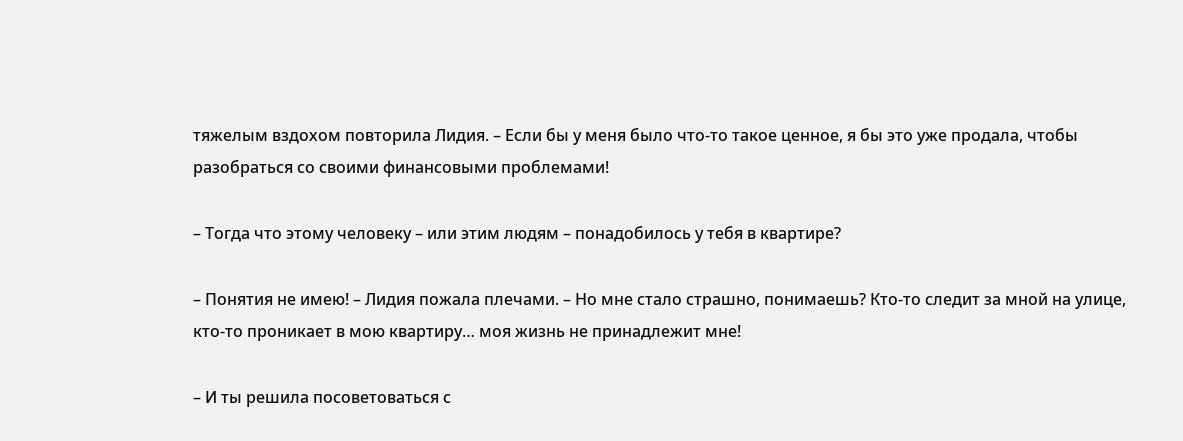тяжелым вздохом повторила Лидия. – Если бы у меня было что-то такое ценное, я бы это уже продала, чтобы разобраться со своими финансовыми проблемами!

– Тогда что этому человеку – или этим людям – понадобилось у тебя в квартире?

– Понятия не имею! – Лидия пожала плечами. – Но мне стало страшно, понимаешь? Кто-то следит за мной на улице, кто-то проникает в мою квартиру… моя жизнь не принадлежит мне!

– И ты решила посоветоваться с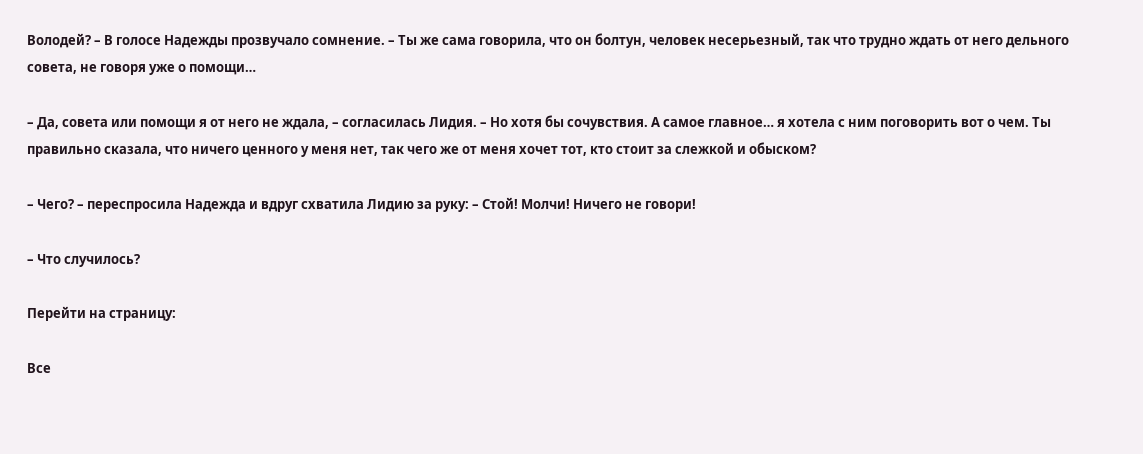Володей? – В голосе Надежды прозвучало сомнение. – Ты же сама говорила, что он болтун, человек несерьезный, так что трудно ждать от него дельного совета, не говоря уже о помощи…

– Да, совета или помощи я от него не ждала, – согласилась Лидия. – Но хотя бы сочувствия. А самое главное… я хотела с ним поговорить вот о чем. Ты правильно сказала, что ничего ценного у меня нет, так чего же от меня хочет тот, кто стоит за слежкой и обыском?

– Чего? – переспросила Надежда и вдруг схватила Лидию за руку: – Стой! Молчи! Ничего не говори!

– Что случилось?

Перейти на страницу:

Все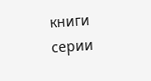книги серии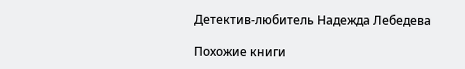Детектив-любитель Надежда Лебедева

Похожие книги